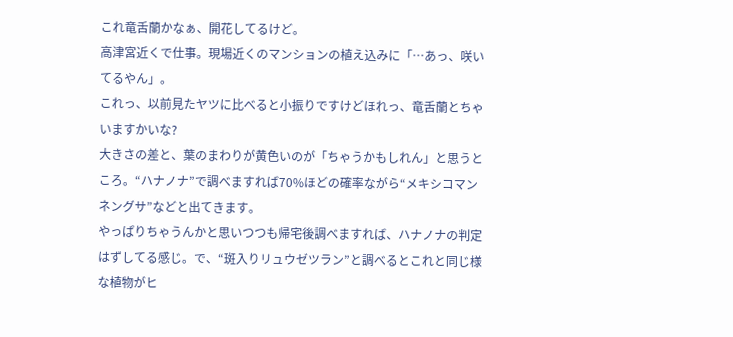これ竜舌蘭かなぁ、開花してるけど。
高津宮近くで仕事。現場近くのマンションの植え込みに「…あっ、咲いてるやん」。
これっ、以前見たヤツに比べると小振りですけどほれっ、竜舌蘭とちゃいますかいな?
大きさの差と、葉のまわりが黄色いのが「ちゃうかもしれん」と思うところ。“ハナノナ”で調べますれば70%ほどの確率ながら“メキシコマンネングサ”などと出てきます。
やっぱりちゃうんかと思いつつも帰宅後調べますれば、ハナノナの判定はずしてる感じ。で、“斑入りリュウゼツラン”と調べるとこれと同じ様な植物がヒ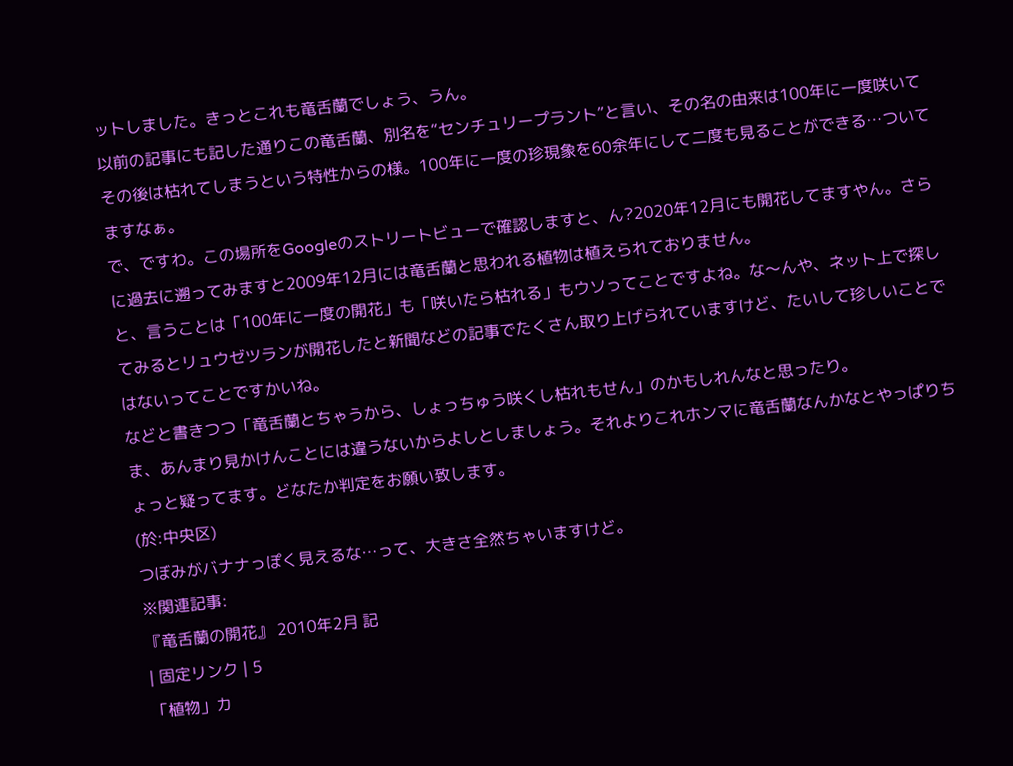ットしました。きっとこれも竜舌蘭でしょう、うん。
以前の記事にも記した通りこの竜舌蘭、別名を“センチュリープラント”と言い、その名の由来は100年に一度咲いてその後は枯れてしまうという特性からの様。100年に一度の珍現象を60余年にして二度も見ることができる…ついてますなぁ。
で、ですわ。この場所をGoogleのストリートビューで確認しますと、ん?2020年12月にも開花してますやん。さらに過去に遡ってみますと2009年12月には竜舌蘭と思われる植物は植えられておりません。
と、言うことは「100年に一度の開花」も「咲いたら枯れる」もウソってことですよね。な〜んや、ネット上で探してみるとリュウゼツランが開花したと新聞などの記事でたくさん取り上げられていますけど、たいして珍しいことではないってことですかいね。
などと書きつつ「竜舌蘭とちゃうから、しょっちゅう咲くし枯れもせん」のかもしれんなと思ったり。
ま、あんまり見かけんことには違うないからよしとしましょう。それよりこれホンマに竜舌蘭なんかなとやっぱりちょっと疑ってます。どなたか判定をお願い致します。
(於:中央区)
つぼみがバナナっぽく見えるな…って、大きさ全然ちゃいますけど。
※関連記事:
『竜舌蘭の開花』 2010年2月 記
| 固定リンク | 5
「植物」カ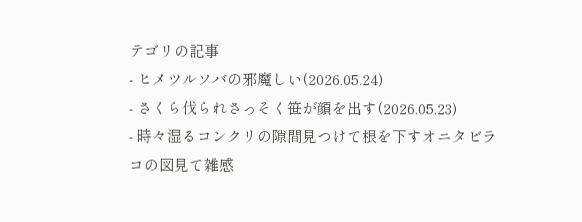テゴリの記事
- ヒメツルソバの邪魔しい(2026.05.24)
- さくら伐られさっそく笹が顔を出す(2026.05.23)
- 時々湿るコンクリの隙間見つけて根を下すオニタビラコの図見て雑感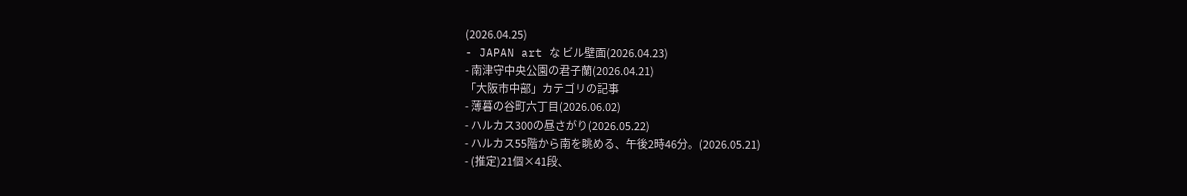(2026.04.25)
- JAPAN art な ビル壁面(2026.04.23)
- 南津守中央公園の君子蘭(2026.04.21)
「大阪市中部」カテゴリの記事
- 薄暮の谷町六丁目(2026.06.02)
- ハルカス300の昼さがり(2026.05.22)
- ハルカス55階から南を眺める、午後2時46分。(2026.05.21)
- (推定)21個×41段、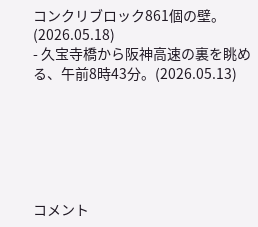コンクリブロック861個の壁。(2026.05.18)
- 久宝寺橋から阪神高速の裏を眺める、午前8時43分。(2026.05.13)






コメント